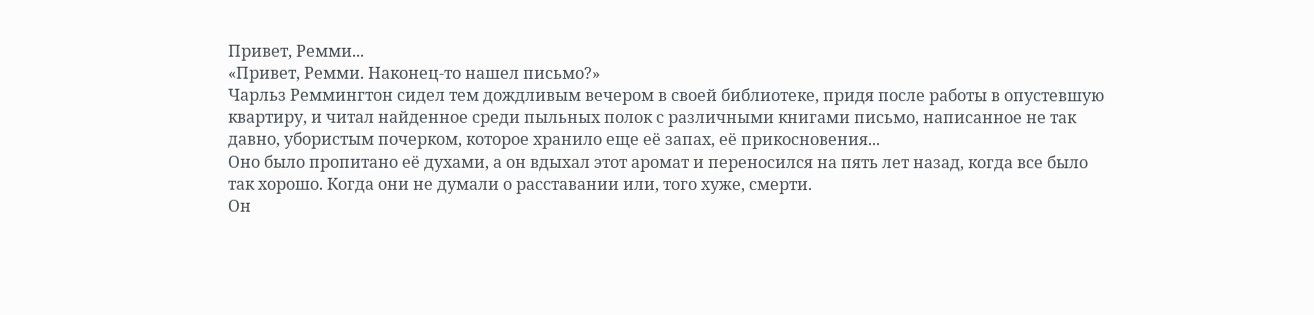Привет, Ремми...
«Привет, Ремми. Наконец-то нашел письмо?»
Чарльз Реммингтон сидел тем дождливым вечером в своей библиотеке, придя после работы в опустевшую квартиру, и читал найденное среди пыльных полок с различными книгами письмо, написанное не так давно, убористым почерком, которое хранило еще её запах, её прикосновения...
Оно было пропитано её духами, а он вдыхал этот аромат и переносился на пять лет назад, когда все было так хорошо. Когда они не думали о расставании или, того хуже, смерти.
Он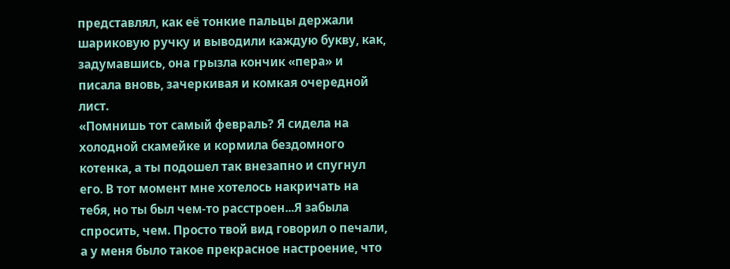представлял, как её тонкие пальцы держали шариковую ручку и выводили каждую букву, как, задумавшись, она грызла кончик «пера» и писала вновь, зачеркивая и комкая очередной лист.
«Помнишь тот самый февраль? Я сидела на холодной скамейке и кормила бездомного котенка, а ты подошел так внезапно и спугнул его. В тот момент мне хотелось накричать на тебя, но ты был чем-то расстроен...Я забыла спросить, чем. Просто твой вид говорил о печали, а у меня было такое прекрасное настроение, что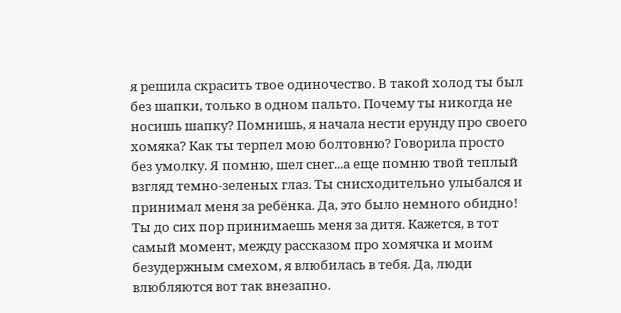я решила скрасить твое одиночество. В такой холод ты был без шапки, только в одном пальто. Почему ты никогда не носишь шапку? Помнишь, я начала нести ерунду про своего хомяка? Как ты терпел мою болтовню? Говорила просто без умолку. Я помню, шел снег...а еще помню твой теплый взгляд темно-зеленых глаз. Ты снисходительно улыбался и принимал меня за ребёнка. Да, это было немного обидно! Ты до сих пор принимаешь меня за дитя. Кажется, в тот самый момент, между рассказом про хомячка и моим безудержным смехом, я влюбилась в тебя. Да, люди влюбляются вот так внезапно.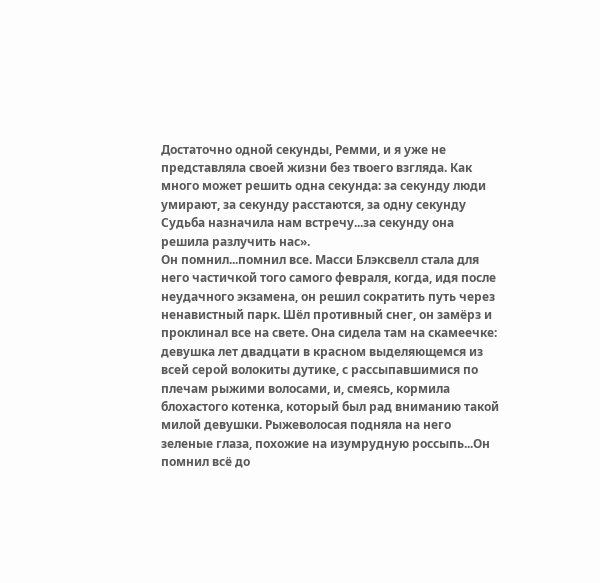Достаточно одной секунды, Ремми, и я уже не представляла своей жизни без твоего взгляда. Как много может решить одна секунда: за секунду люди умирают, за секунду расстаются, за одну секунду Судьба назначила нам встречу...за секунду она решила разлучить нас».
Он помнил...помнил все. Масси Блэксвелл стала для него частичкой того самого февраля, когда, идя после неудачного экзамена, он решил сократить путь через ненавистный парк. Шёл противный снег, он замёрз и проклинал все на свете. Она сидела там на скамеечке: девушка лет двадцати в красном выделяющемся из всей серой волокиты дутике, с рассыпавшимися по плечам рыжими волосами, и, смеясь, кормила блохастого котенка, который был рад вниманию такой милой девушки. Рыжеволосая подняла на него зеленые глаза, похожие на изумрудную россыпь...Он помнил всё до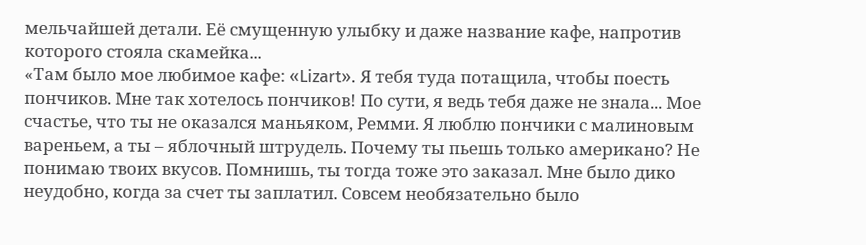мельчайшей детали. Её смущенную улыбку и даже название кафе, напротив которого стояла скамейка...
«Там было мое любимое кафе: «Lizart». Я тебя туда потащила, чтобы поесть пончиков. Мне так хотелось пончиков! По сути, я ведь тебя даже не знала... Мое счастье, что ты не оказался маньяком, Ремми. Я люблю пончики с малиновым вареньем, а ты – яблочный штрудель. Почему ты пьешь только американо? Не понимаю твоих вкусов. Помнишь, ты тогда тоже это заказал. Мне было дико неудобно, когда за счет ты заплатил. Совсем необязательно было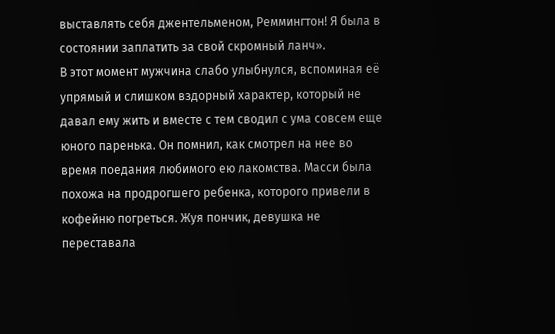выставлять себя джентельменом, Реммингтон! Я была в состоянии заплатить за свой скромный ланч».
В этот момент мужчина слабо улыбнулся, вспоминая её упрямый и слишком вздорный характер, который не давал ему жить и вместе с тем сводил с ума совсем еще юного паренька. Он помнил, как смотрел на нее во время поедания любимого ею лакомства. Масси была похожа на продрогшего ребенка, которого привели в кофейню погреться. Жуя пончик, девушка не переставала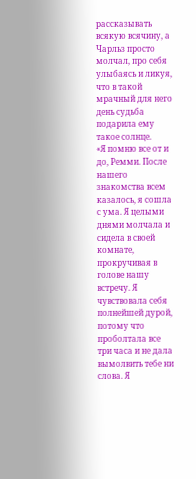рассказывать всякую всячину, а Чарльз просто молчал, про себя улыбаясь и ликуя, что в такой мрачный для него день судьба подарила ему такое солнце.
«Я помню все от и до, Ремми. После нашего знакомства всем казалось, я сошла с ума. Я целыми днями молчала и сидела в своей комнате, прокручивая в голове нашу встречу. Я чувствовала себя полнейшей дурой, потому что проболтала все три часа и не дала вымолвить тебе ни слова. Я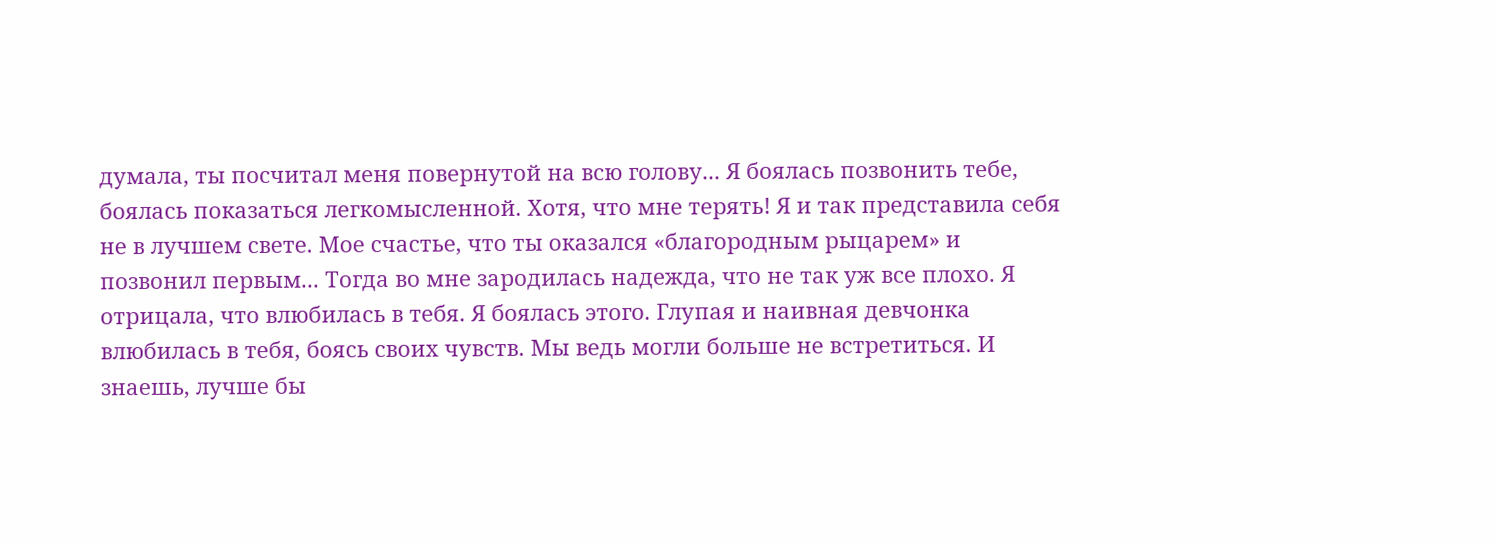думала, ты посчитал меня повернутой на всю голову... Я боялась позвонить тебе, боялась показаться легкомысленной. Хотя, что мне терять! Я и так представила себя не в лучшем свете. Мое счастье, что ты оказался «благородным рыцарем» и позвонил первым... Тогда во мне зародилась надежда, что не так уж все плохо. Я отрицала, что влюбилась в тебя. Я боялась этого. Глупая и наивная девчонка влюбилась в тебя, боясь своих чувств. Мы ведь могли больше не встретиться. И знаешь, лучше бы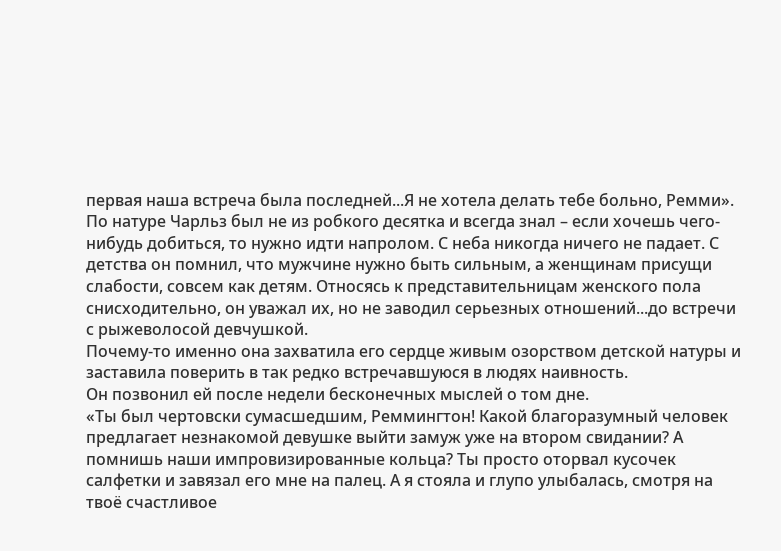первая наша встреча была последней...Я не хотела делать тебе больно, Ремми».
По натуре Чарльз был не из робкого десятка и всегда знал – если хочешь чего-нибудь добиться, то нужно идти напролом. С неба никогда ничего не падает. С детства он помнил, что мужчине нужно быть сильным, а женщинам присущи слабости, совсем как детям. Относясь к представительницам женского пола снисходительно, он уважал их, но не заводил серьезных отношений...до встречи с рыжеволосой девчушкой.
Почему-то именно она захватила его сердце живым озорством детской натуры и заставила поверить в так редко встречавшуюся в людях наивность.
Он позвонил ей после недели бесконечных мыслей о том дне.
«Ты был чертовски сумасшедшим, Реммингтон! Какой благоразумный человек предлагает незнакомой девушке выйти замуж уже на втором свидании? А помнишь наши импровизированные кольца? Ты просто оторвал кусочек салфетки и завязал его мне на палец. А я стояла и глупо улыбалась, смотря на твоё счастливое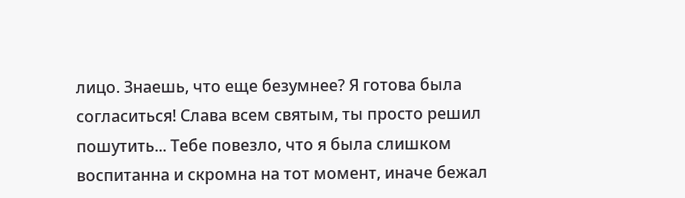лицо. Знаешь, что еще безумнее? Я готова была согласиться! Слава всем святым, ты просто решил пошутить... Тебе повезло, что я была слишком воспитанна и скромна на тот момент, иначе бежал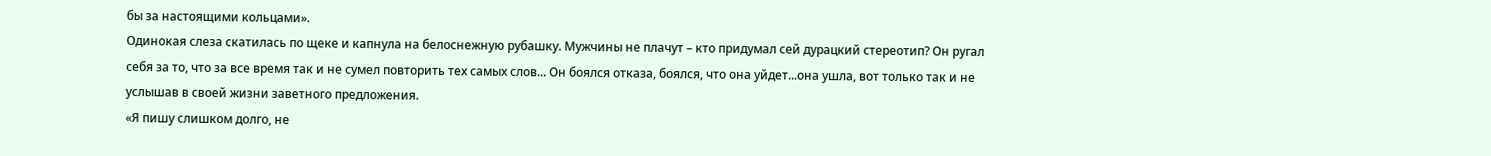бы за настоящими кольцами».
Одинокая слеза скатилась по щеке и капнула на белоснежную рубашку. Мужчины не плачут – кто придумал сей дурацкий стереотип? Он ругал себя за то, что за все время так и не сумел повторить тех самых слов... Он боялся отказа, боялся, что она уйдет...она ушла, вот только так и не услышав в своей жизни заветного предложения.
«Я пишу слишком долго, не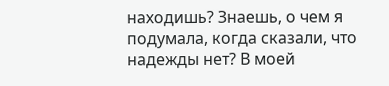находишь? Знаешь, о чем я подумала, когда сказали, что надежды нет? В моей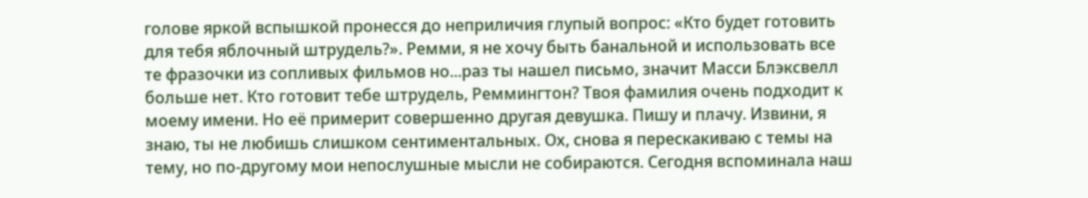голове яркой вспышкой пронесся до неприличия глупый вопрос: «Кто будет готовить для тебя яблочный штрудель?». Ремми, я не хочу быть банальной и использовать все те фразочки из сопливых фильмов но...раз ты нашел письмо, значит Масси Блэксвелл больше нет. Кто готовит тебе штрудель, Реммингтон? Твоя фамилия очень подходит к моему имени. Но её примерит совершенно другая девушка. Пишу и плачу. Извини, я знаю, ты не любишь слишком сентиментальных. Ох, снова я перескакиваю с темы на тему, но по-другому мои непослушные мысли не собираются. Сегодня вспоминала наш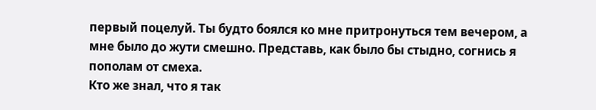первый поцелуй. Ты будто боялся ко мне притронуться тем вечером, а мне было до жути смешно. Представь, как было бы стыдно, согнись я пополам от смеха.
Кто же знал, что я так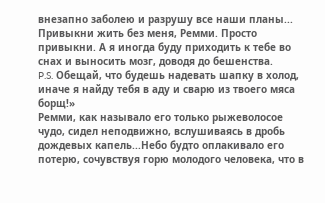внезапно заболею и разрушу все наши планы... Привыкни жить без меня, Ремми. Просто привыкни. А я иногда буду приходить к тебе во снах и выносить мозг, доводя до бешенства.
P.S. Обещай, что будешь надевать шапку в холод, иначе я найду тебя в аду и сварю из твоего мяса борщ!»
Ремми, как называло его только рыжеволосое чудо, сидел неподвижно, вслушиваясь в дробь дождевых капель...Небо будто оплакивало его потерю, сочувствуя горю молодого человека, что в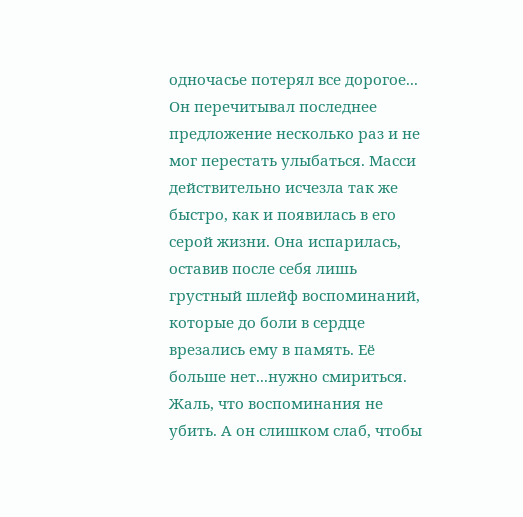одночасье потерял все дорогое...
Он перечитывал последнее предложение несколько раз и не мог перестать улыбаться. Масси действительно исчезла так же быстро, как и появилась в его серой жизни. Она испарилась, оставив после себя лишь грустный шлейф воспоминаний, которые до боли в сердце врезались ему в память. Её больше нет...нужно смириться. Жаль, что воспоминания не убить. А он слишком слаб, чтобы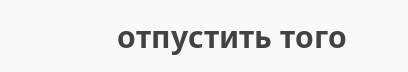отпустить того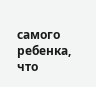самого ребенка, что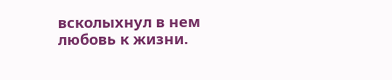всколыхнул в нем любовь к жизни.